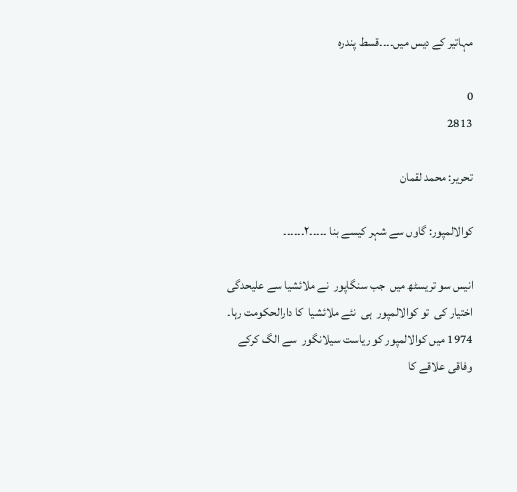مہاتیر کے دیس میں۔۔۔۔قسط پندرہ

0
2813

تحریر: محمد لقمان

کوالالمپور: گاوں سے شہر کیسے بنا ۔۔۔۔۔۲۔۔۔۔۔۔

انیس سو تریسٹھ میں  جب سنگاپور  نے ملائشیا سے علیحدگی اختیار کی  تو کوالالمپور  ہی  نئے ملائشیا  کا دارالحکومت رہا۔ 1974 میں کوالالمپور کو ریاست سیلانگور  سے الگ کرکے وفاقی علاقے کا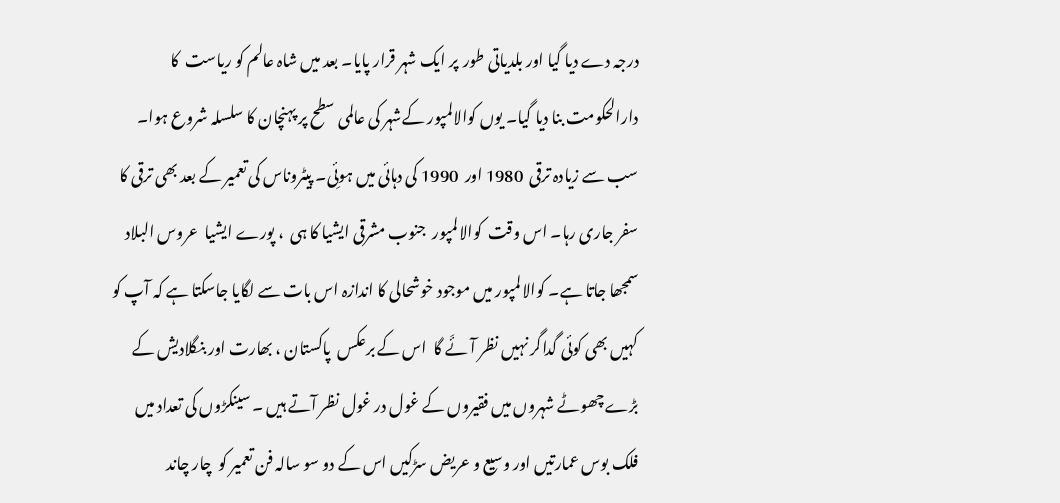درجہ دے دیا گیا اور بلدیاتی طور  پر ایک شہر قرار پایا۔ بعد میں شاہ عالم کو ریاست  کا دارالحکومت بنا دیا گیا۔ یوں کوالالمپور کےشہر کی عالمی سطح پر پہنچان کا سلسلہ شروع ہوا۔ سب سے زیادہ ترقی  1980 اور  1990 کی دہائی میں ہوئِی۔ پیٹروناس کی تعمیر کے بعد بھی ترقی کا سفر جاری رہا۔ اس وقت  کوالالمپور  جنوب مشرقی ایشیا کا ہی  ، پورے ایشیا  عروس البلاد سمجھا جاتا ہے۔ کوالالمپور میں موجود خوشحالی کا اندازہ اس بات سے لگایا جاسکتا ہے کہ آپ کو کہیں بھی کوئی گداگر نہیں نظر آئَے گا  اس کے برعکس  پاکستان ، بھارت اور بنگلادیش کے بڑے چھوٹے شہروں میں فقیروں کے غول در غول نظر آتے ہیں ۔ سینکڑوں کی تعداد میں فلک بوس عمارتیں اور وسیع و عریض سڑکیں اس کے دو سو سالہ فن تعمیر کو  چار چاند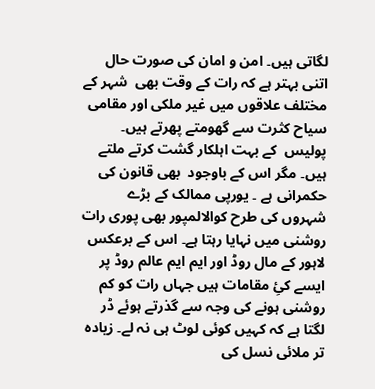لگاتی ہیں۔ امن و امان کی صورت حال اتنی بہتر ہے کہ رات کے وقت بھی  شہر کے مختلف علاقوں میں غیر ملکی اور مقامی سیاح کثرت سے گھومتے پھرتے ہیں۔ پولیس  کے بہت اہلکار گشت کرتے ملتے ہیں۔ مگر اس کے باوجود  بھی قانون کی حکمرانی ہے ۔ یورپی ممالک کے بڑے شہروں کی طرح کوالالمپور بھی پوری رات روشنی میں نہایا رہتا ہے۔ اس کے برعکس  لاہور کے مال روڈ اور ایم ایم عالم روڈ پر  ایسے کئِ مقامات ہیں جہاں رات کو کم روشنی ہونے کی وجہ سے گذرتے ہوئے ڈر لگتا ہے کہ کہیں کوئی لوٹ ہی نہ لے۔ زیادہ تر ملائی نسل کی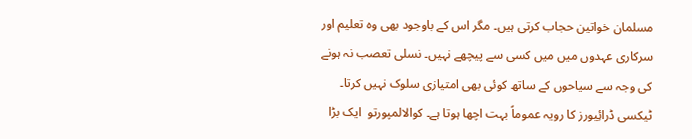مسلمان خواتین حجاب کرتی ہیں۔ مگر اس کے باوجود بھی وہ تعلیم اور سرکاری عہدوں میں میں کسی سے پیچھے نہیں۔ نسلی تعصب نہ ہونے کی وجہ سے سیاحوں کے ساتھ کوئی بھی امتیازی سلوک نہیں کرتا۔ ٹیکسی ڈرائِیورز کا رویہ عموماً بہت اچھا ہوتا ہے۔ کوالالمپورتو  ایک بڑا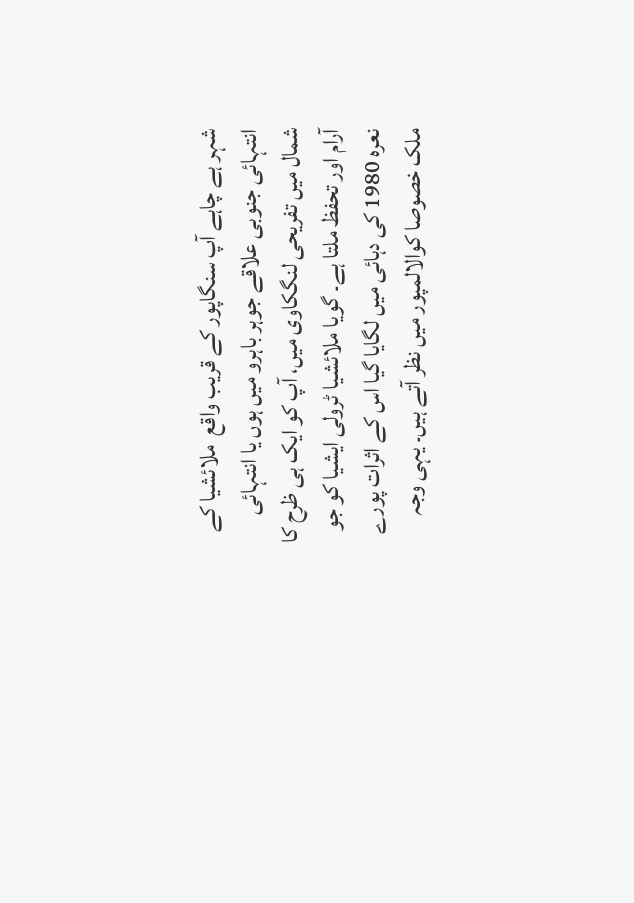شہر ہے چاہے آپ سنگاپور کے قریب واقع  ملائشیا کے انتہائی جنوبی علاقے جوہر باہرو میں ہوں یا انتہائی شمال میں تفریحی لنگکاوی میں، آپ کو ایک ہی ظرح کا آرام اور تحفظ ملتا ہے۔ گویا ملائشیا ٹرولی ایشیا کو جو نعرہ 1980 کی دہائی میں لگایا گیا اس کے اثرات پورے ملک خصوصا کوالالمپور میں نظر آتے ہیں۔ یہی وجہ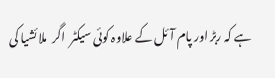ہے کہ ربڑ اور پام آئل کے علاوہ کوئی سیکٹر  اگر  ملائشیا کی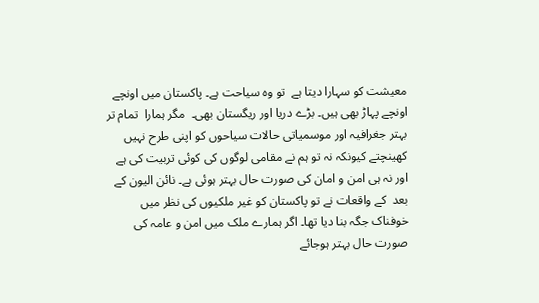معیشت کو سہارا دیتا ہے  تو وہ سیاحت ہے۔ پاکستان میں اونچے اونچے پہاڑ بھی ہیں۔ بڑے دریا اور ریگستان بھی۔  مگر ہمارا  تمام تر بہتر جغرافیہ اور موسمیاتی حالات سیاحوں کو اپنی طرح نہیں کھینچتے کیونکہ نہ تو ہم نے مقامی لوگوں کی کوئی تربیت کی ہے اور نہ ہی امن و امان کی صورت حال بہتر ہوئی ہے۔ نائن الیون کے بعد  کے واقعات نے تو پاکستان کو غیر ملکیوں کی نظر میں خوفناک جگہ بنا دیا تھا۔ اگر ہمارے ملک میں امن و عامہ کی صورت حال بہتر ہوجائے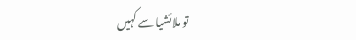تو ملائشیا سے کہیں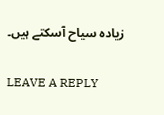زیادہ سیاح آسکتے ہیں۔

LEAVE A REPLY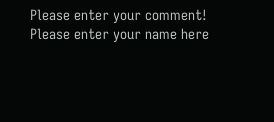Please enter your comment!
Please enter your name here